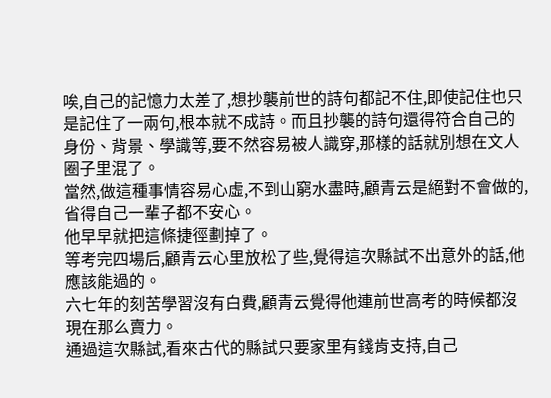唉,自己的記憶力太差了,想抄襲前世的詩句都記不住,即使記住也只是記住了一兩句,根本就不成詩。而且抄襲的詩句還得符合自己的身份、背景、學識等,要不然容易被人識穿,那樣的話就別想在文人圈子里混了。
當然,做這種事情容易心虛,不到山窮水盡時,顧青云是絕對不會做的,省得自己一輩子都不安心。
他早早就把這條捷徑劃掉了。
等考完四場后,顧青云心里放松了些,覺得這次縣試不出意外的話,他應該能過的。
六七年的刻苦學習沒有白費,顧青云覺得他連前世高考的時候都沒現在那么賣力。
通過這次縣試,看來古代的縣試只要家里有錢肯支持,自己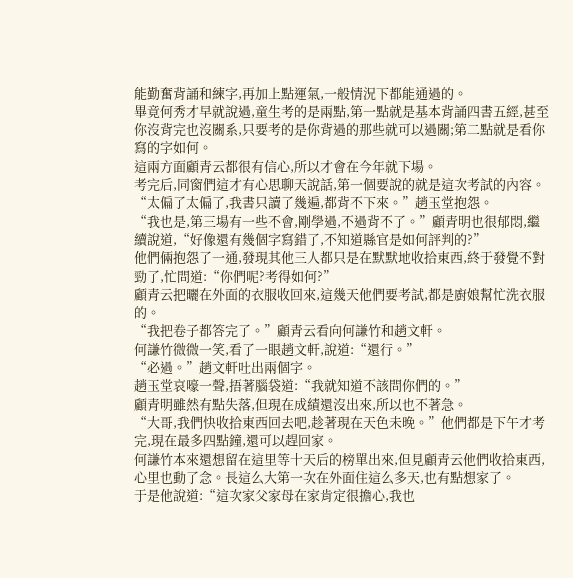能勤奮背誦和練字,再加上點運氣,一般情況下都能通過的。
畢竟何秀才早就說過,童生考的是兩點,第一點就是基本背誦四書五經,甚至你沒背完也沒關系,只要考的是你背過的那些就可以過關;第二點就是看你寫的字如何。
這兩方面顧青云都很有信心,所以才會在今年就下場。
考完后,同窗們這才有心思聊天說話,第一個要說的就是這次考試的內容。
“太偏了太偏了,我書只讀了幾遍,都背不下來。”趙玉堂抱怨。
“我也是,第三場有一些不會,剛學過,不過背不了。”顧青明也很郁悶,繼續說道,“好像還有幾個字寫錯了,不知道縣官是如何評判的?”
他們倆抱怨了一通,發現其他三人都只是在默默地收拾東西,終于發覺不對勁了,忙問道:“你們呢?考得如何?”
顧青云把曬在外面的衣服收回來,這幾天他們要考試,都是廚娘幫忙洗衣服的。
“我把卷子都答完了。”顧青云看向何謙竹和趙文軒。
何謙竹微微一笑,看了一眼趙文軒,說道:“還行。”
“必過。”趙文軒吐出兩個字。
趙玉堂哀嚎一聲,捂著腦袋道:“我就知道不該問你們的。”
顧青明雖然有點失落,但現在成績還沒出來,所以也不著急。
“大哥,我們快收拾東西回去吧,趁著現在天色未晚。”他們都是下午才考完,現在最多四點鐘,還可以趕回家。
何謙竹本來還想留在這里等十天后的榜單出來,但見顧青云他們收拾東西,心里也動了念。長這么大第一次在外面住這么多天,也有點想家了。
于是他說道:“這次家父家母在家肯定很擔心,我也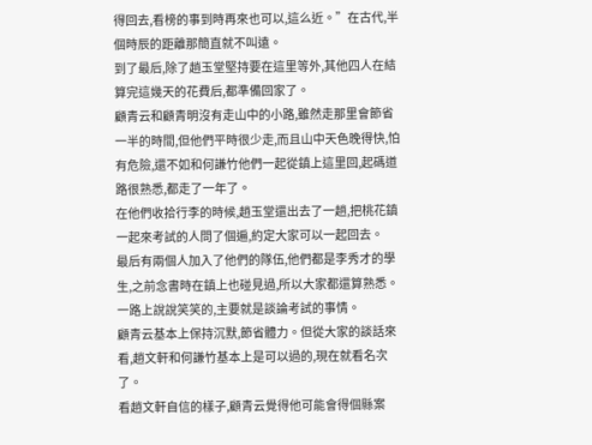得回去,看榜的事到時再來也可以,這么近。”在古代,半個時辰的距離那簡直就不叫遠。
到了最后,除了趙玉堂堅持要在這里等外,其他四人在結算完這幾天的花費后,都準備回家了。
顧青云和顧青明沒有走山中的小路,雖然走那里會節省一半的時間,但他們平時很少走,而且山中天色晚得快,怕有危險,還不如和何謙竹他們一起從鎮上這里回,起碼道路很熟悉,都走了一年了。
在他們收拾行李的時候,趙玉堂還出去了一趟,把桃花鎮一起來考試的人問了個遍,約定大家可以一起回去。
最后有兩個人加入了他們的隊伍,他們都是李秀才的學生,之前念書時在鎮上也碰見過,所以大家都還算熟悉。
一路上說說笑笑的,主要就是談論考試的事情。
顧青云基本上保持沉默,節省體力。但從大家的談話來看,趙文軒和何謙竹基本上是可以過的,現在就看名次了。
看趙文軒自信的樣子,顧青云覺得他可能會得個縣案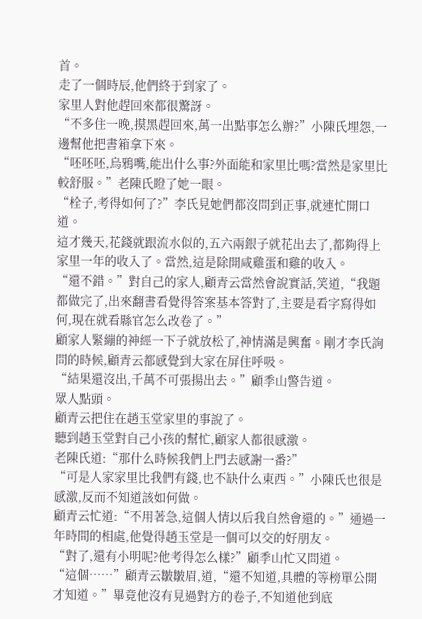首。
走了一個時辰,他們終于到家了。
家里人對他趕回來都很驚訝。
“不多住一晚,摸黑趕回來,萬一出點事怎么辦?”小陳氏埋怨,一邊幫他把書箱拿下來。
“呸呸呸,烏鴉嘴,能出什么事?外面能和家里比嗎?當然是家里比較舒服。”老陳氏瞪了她一眼。
“栓子,考得如何了?”李氏見她們都沒問到正事,就連忙開口道。
這才幾天,花錢就跟流水似的,五六兩銀子就花出去了,都夠得上家里一年的收入了。當然,這是除開咸雞蛋和雞的收入。
“還不錯。”對自己的家人,顧青云當然會說實話,笑道,“我題都做完了,出來翻書看覺得答案基本答對了,主要是看字寫得如何,現在就看縣官怎么改卷了。”
顧家人緊繃的神經一下子就放松了,神情滿是興奮。剛才李氏詢問的時候,顧青云都感覺到大家在屏住呼吸。
“結果還沒出,千萬不可張揚出去。”顧季山警告道。
眾人點頭。
顧青云把住在趙玉堂家里的事說了。
聽到趙玉堂對自己小孩的幫忙,顧家人都很感激。
老陳氏道:“那什么時候我們上門去感謝一番?”
“可是人家家里比我們有錢,也不缺什么東西。”小陳氏也很是感激,反而不知道該如何做。
顧青云忙道:“不用著急,這個人情以后我自然會還的。”通過一年時間的相處,他覺得趙玉堂是一個可以交的好朋友。
“對了,還有小明呢?他考得怎么樣?”顧季山忙又問道。
“這個……”顧青云皺皺眉,道,“還不知道,具體的等榜單公開才知道。”畢竟他沒有見過對方的卷子,不知道他到底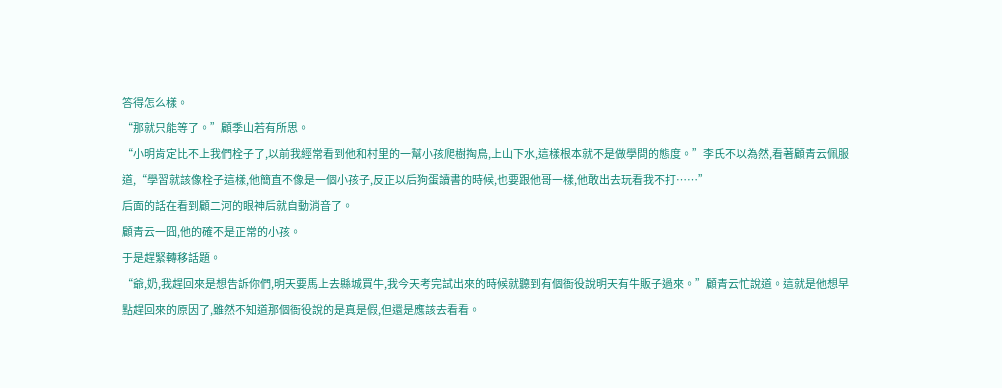答得怎么樣。
“那就只能等了。”顧季山若有所思。
“小明肯定比不上我們栓子了,以前我經常看到他和村里的一幫小孩爬樹掏鳥,上山下水,這樣根本就不是做學問的態度。”李氏不以為然,看著顧青云佩服道,“學習就該像栓子這樣,他簡直不像是一個小孩子,反正以后狗蛋讀書的時候,也要跟他哥一樣,他敢出去玩看我不打……”
后面的話在看到顧二河的眼神后就自動消音了。
顧青云一囧,他的確不是正常的小孩。
于是趕緊轉移話題。
“爺,奶,我趕回來是想告訴你們,明天要馬上去縣城買牛,我今天考完試出來的時候就聽到有個衙役說明天有牛販子過來。”顧青云忙說道。這就是他想早點趕回來的原因了,雖然不知道那個衙役說的是真是假,但還是應該去看看。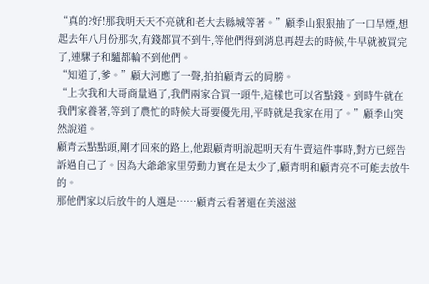“真的?好!那我明天天不亮就和老大去縣城等著。”顧季山狠狠抽了一口旱煙,想起去年八月份那次,有錢都買不到牛,等他們得到消息再趕去的時候,牛早就被買完了,連騾子和驢都輪不到他們。
“知道了,爹。”顧大河應了一聲,拍拍顧青云的肩膀。
“上次我和大哥商量過了,我們兩家合買一頭牛,這樣也可以省點錢。到時牛就在我們家養著,等到了農忙的時候大哥要優先用,平時就是我家在用了。”顧季山突然說道。
顧青云點點頭,剛才回來的路上,他跟顧青明說起明天有牛賣這件事時,對方已經告訴過自己了。因為大爺爺家里勞動力實在是太少了,顧青明和顧青亮不可能去放牛的。
那他們家以后放牛的人選是……顧青云看著還在美滋滋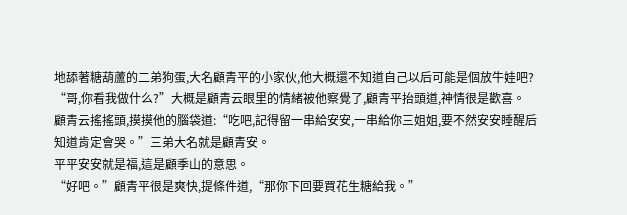地舔著糖葫蘆的二弟狗蛋,大名顧青平的小家伙,他大概還不知道自己以后可能是個放牛娃吧?
“哥,你看我做什么?”大概是顧青云眼里的情緒被他察覺了,顧青平抬頭道,神情很是歡喜。
顧青云搖搖頭,摸摸他的腦袋道:“吃吧,記得留一串給安安,一串給你三姐姐,要不然安安睡醒后知道肯定會哭。”三弟大名就是顧青安。
平平安安就是福,這是顧季山的意思。
“好吧。”顧青平很是爽快,提條件道,“那你下回要買花生糖給我。”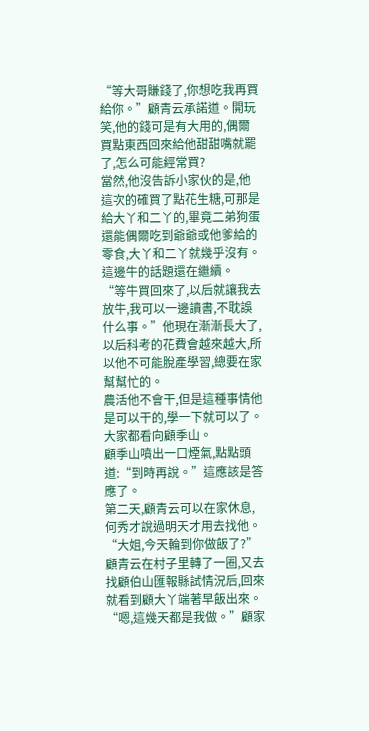“等大哥賺錢了,你想吃我再買給你。”顧青云承諾道。開玩笑,他的錢可是有大用的,偶爾買點東西回來給他甜甜嘴就罷了,怎么可能經常買?
當然,他沒告訴小家伙的是,他這次的確買了點花生糖,可那是給大丫和二丫的,畢竟二弟狗蛋還能偶爾吃到爺爺或他爹給的零食,大丫和二丫就幾乎沒有。
這邊牛的話題還在繼續。
“等牛買回來了,以后就讓我去放牛,我可以一邊讀書,不耽誤什么事。”他現在漸漸長大了,以后科考的花費會越來越大,所以他不可能脫產學習,總要在家幫幫忙的。
農活他不會干,但是這種事情他是可以干的,學一下就可以了。
大家都看向顧季山。
顧季山噴出一口煙氣,點點頭道:“到時再說。”這應該是答應了。
第二天,顧青云可以在家休息,何秀才說過明天才用去找他。
“大姐,今天輪到你做飯了?”顧青云在村子里轉了一圈,又去找顧伯山匯報縣試情況后,回來就看到顧大丫端著早飯出來。
“嗯,這幾天都是我做。”顧家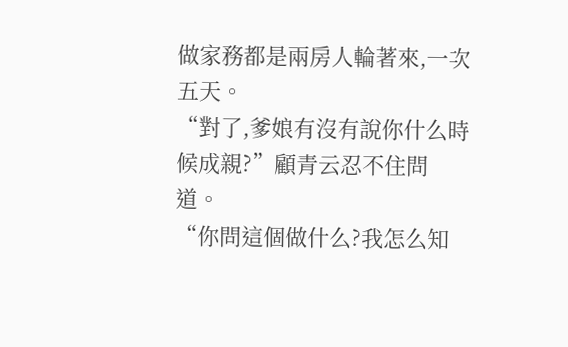做家務都是兩房人輪著來,一次五天。
“對了,爹娘有沒有說你什么時候成親?”顧青云忍不住問道。
“你問這個做什么?我怎么知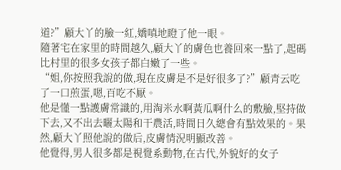道?”顧大丫的臉一紅,嬌嗔地瞪了他一眼。
隨著宅在家里的時間越久,顧大丫的膚色也養回來一點了,起碼比村里的很多女孩子都白嫩了一些。
“姐,你按照我說的做,現在皮膚是不是好很多了?”顧青云吃了一口煎蛋,嗯,百吃不厭。
他是懂一點護膚常識的,用淘米水啊黃瓜啊什么的敷臉,堅持做下去,又不出去曬太陽和干農活,時間日久總會有點效果的。果然,顧大丫照他說的做后,皮膚情況明顯改善。
他覺得,男人很多都是視覺系動物,在古代,外貌好的女子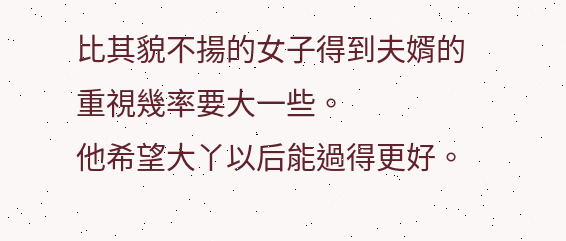比其貌不揚的女子得到夫婿的重視幾率要大一些。
他希望大丫以后能過得更好。